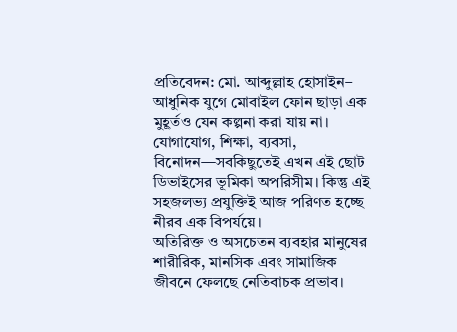প্রতিবেদন: মো. আব্দুল্লাহ হোসাইন– আধুনিক যুগে মোবাইল ফোন ছাড়া এক মুহূর্তও যেন কল্পনা করা যায় না। যোগাযোগ, শিক্ষা, ব্যবসা, বিনোদন—সবকিছুতেই এখন এই ছোট ডিভাইসের ভূমিকা অপরিসীম। কিন্তু এই সহজলভ্য প্রযুক্তিই আজ পরিণত হচ্ছে নীরব এক বিপর্যয়ে।
অতিরিক্ত ও অসচেতন ব্যবহার মানুষের শারীরিক, মানসিক এবং সামাজিক জীবনে ফেলছে নেতিবাচক প্রভাব।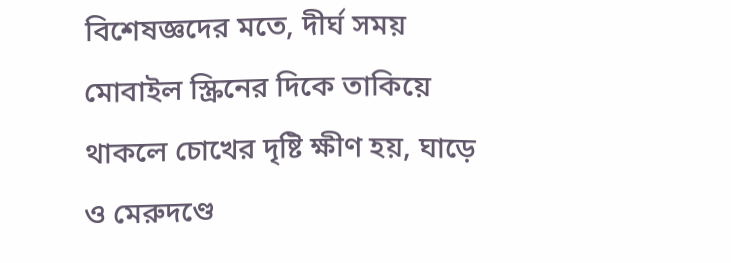বিশেষজ্ঞদের মতে, দীর্ঘ সময় মোবাইল স্ক্রিনের দিকে তাকিয়ে থাকলে চোখের দৃষ্টি ক্ষীণ হয়, ঘাড়ে ও মেরুদণ্ডে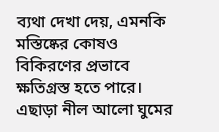ব্যথা দেখা দেয়, এমনকি মস্তিষ্কের কোষও বিকিরণের প্রভাবে ক্ষতিগ্রস্ত হতে পারে। এছাড়া নীল আলো ঘুমের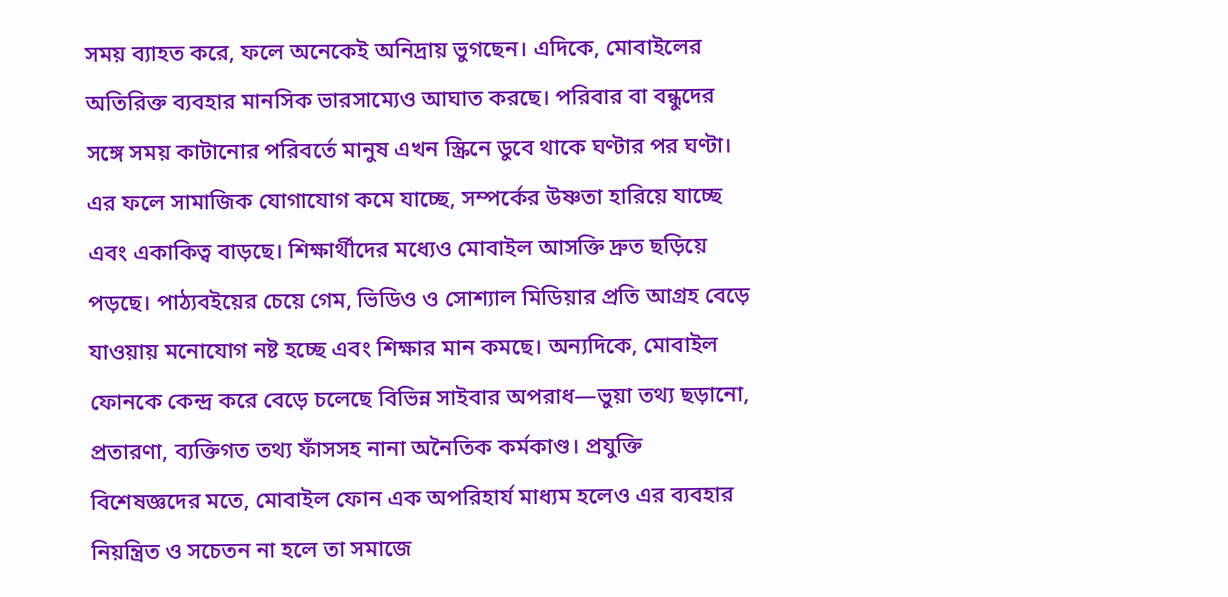সময় ব্যাহত করে, ফলে অনেকেই অনিদ্রায় ভুগছেন। এদিকে, মোবাইলের অতিরিক্ত ব্যবহার মানসিক ভারসাম্যেও আঘাত করছে। পরিবার বা বন্ধুদের সঙ্গে সময় কাটানোর পরিবর্তে মানুষ এখন স্ক্রিনে ডুবে থাকে ঘণ্টার পর ঘণ্টা।
এর ফলে সামাজিক যোগাযোগ কমে যাচ্ছে, সম্পর্কের উষ্ণতা হারিয়ে যাচ্ছে এবং একাকিত্ব বাড়ছে। শিক্ষার্থীদের মধ্যেও মোবাইল আসক্তি দ্রুত ছড়িয়ে পড়ছে। পাঠ্যবইয়ের চেয়ে গেম, ভিডিও ও সোশ্যাল মিডিয়ার প্রতি আগ্রহ বেড়ে যাওয়ায় মনোযোগ নষ্ট হচ্ছে এবং শিক্ষার মান কমছে। অন্যদিকে, মোবাইল ফোনকে কেন্দ্র করে বেড়ে চলেছে বিভিন্ন সাইবার অপরাধ—ভুয়া তথ্য ছড়ানো, প্রতারণা, ব্যক্তিগত তথ্য ফাঁসসহ নানা অনৈতিক কর্মকাণ্ড। প্রযুক্তি বিশেষজ্ঞদের মতে, মোবাইল ফোন এক অপরিহার্য মাধ্যম হলেও এর ব্যবহার নিয়ন্ত্রিত ও সচেতন না হলে তা সমাজে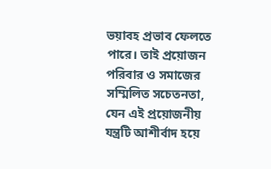ভয়াবহ প্রভাব ফেলতে পারে। তাই প্রয়োজন পরিবার ও সমাজের সম্মিলিত সচেতনতা, যেন এই প্রয়োজনীয় যন্ত্রটি আশীর্বাদ হয়ে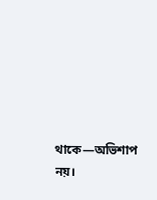থাকে—অভিশাপ নয়।